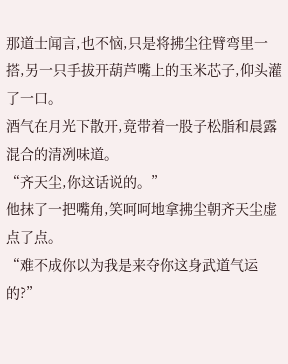那道士闻言,也不恼,只是将拂尘往臂弯里一搭,另一只手拔开葫芦嘴上的玉米芯子,仰头灌了一口。
酒气在月光下散开,竟带着一股子松脂和晨露混合的清冽味道。
“齐天尘,你这话说的。”
他抹了一把嘴角,笑呵呵地拿拂尘朝齐天尘虚点了点。
“难不成你以为我是来夺你这身武道气运的?”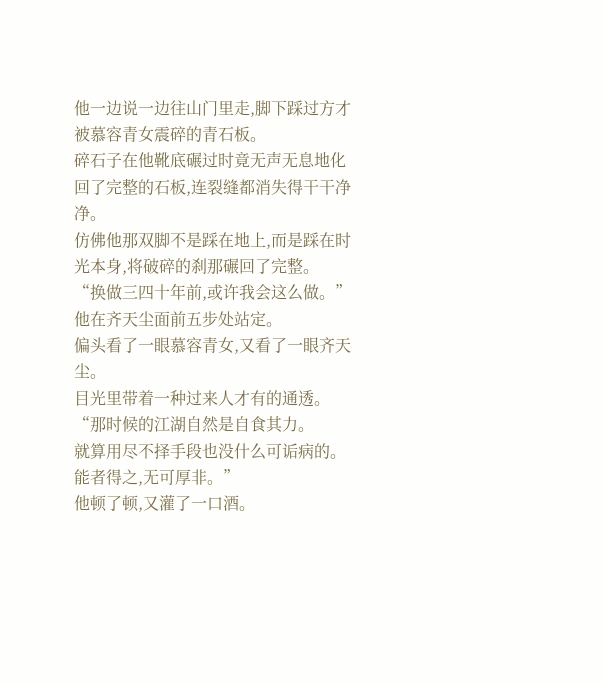他一边说一边往山门里走,脚下踩过方才被慕容青女震碎的青石板。
碎石子在他靴底碾过时竟无声无息地化回了完整的石板,连裂缝都消失得干干净净。
仿佛他那双脚不是踩在地上,而是踩在时光本身,将破碎的刹那碾回了完整。
“换做三四十年前,或许我会这么做。”
他在齐天尘面前五步处站定。
偏头看了一眼慕容青女,又看了一眼齐天尘。
目光里带着一种过来人才有的通透。
“那时候的江湖自然是自食其力。
就算用尽不择手段也没什么可诟病的。
能者得之,无可厚非。”
他顿了顿,又灌了一口酒。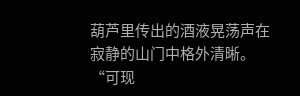葫芦里传出的酒液晃荡声在寂静的山门中格外清晰。
“可现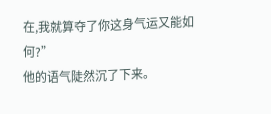在,我就算夺了你这身气运又能如何?”
他的语气陡然沉了下来。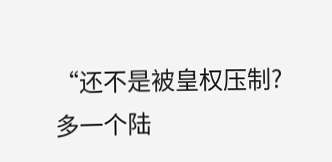“还不是被皇权压制?
多一个陆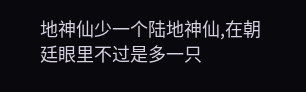地神仙少一个陆地神仙,在朝廷眼里不过是多一只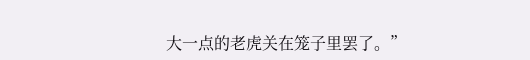大一点的老虎关在笼子里罢了。”